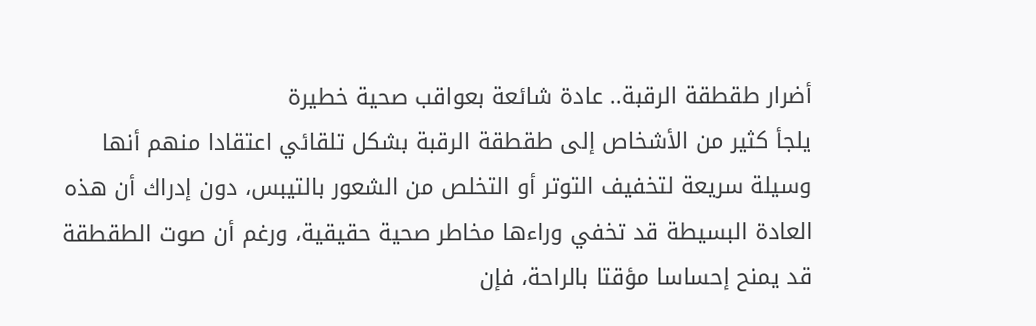أضرار طقطقة الرقبة.. عادة شائعة بعواقب صحية خطيرة
يلجأ كثير من الأشخاص إلى طقطقة الرقبة بشكل تلقائي اعتقادا منهم أنها وسيلة سريعة لتخفيف التوتر أو التخلص من الشعور بالتيبس، دون إدراك أن هذه العادة البسيطة قد تخفي وراءها مخاطر صحية حقيقية، ورغم أن صوت الطقطقة قد يمنح إحساسا مؤقتا بالراحة، فإن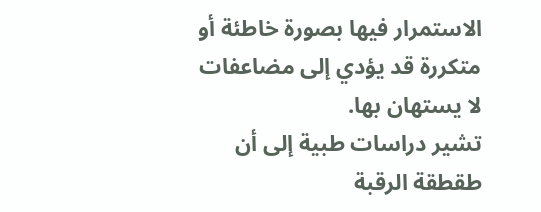الاستمرار فيها بصورة خاطئة أو متكررة قد يؤدي إلى مضاعفات لا يستهان بها.
تشير دراسات طبية إلى أن طقطقة الرقبة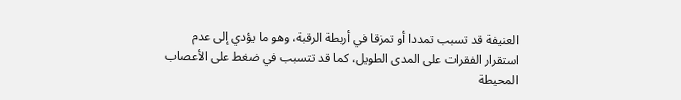العنيفة قد تسبب تمددا أو تمزقا في أربطة الرقبة، وهو ما يؤدي إلى عدم استقرار الفقرات على المدى الطويل، كما قد تتسبب في ضغط على الأعصاب المحيطة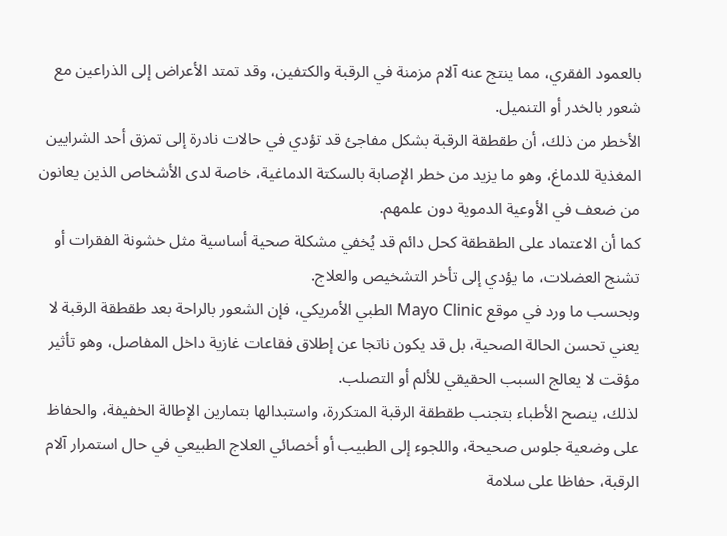بالعمود الفقري، مما ينتج عنه آلام مزمنة في الرقبة والكتفين، وقد تمتد الأعراض إلى الذراعين مع شعور بالخدر أو التنميل.
الأخطر من ذلك، أن طقطقة الرقبة بشكل مفاجئ قد تؤدي في حالات نادرة إلى تمزق أحد الشرايين المغذية للدماغ، وهو ما يزيد من خطر الإصابة بالسكتة الدماغية، خاصة لدى الأشخاص الذين يعانون من ضعف في الأوعية الدموية دون علمهم.
كما أن الاعتماد على الطقطقة كحل دائم قد يُخفي مشكلة صحية أساسية مثل خشونة الفقرات أو تشنج العضلات، ما يؤدي إلى تأخر التشخيص والعلاج.
وبحسب ما ورد في موقع Mayo Clinic الطبي الأمريكي، فإن الشعور بالراحة بعد طقطقة الرقبة لا يعني تحسن الحالة الصحية، بل قد يكون ناتجا عن إطلاق فقاعات غازية داخل المفاصل، وهو تأثير مؤقت لا يعالج السبب الحقيقي للألم أو التصلب.
لذلك، ينصح الأطباء بتجنب طقطقة الرقبة المتكررة، واستبدالها بتمارين الإطالة الخفيفة، والحفاظ على وضعية جلوس صحيحة، واللجوء إلى الطبيب أو أخصائي العلاج الطبيعي في حال استمرار آلام الرقبة، حفاظا على سلامة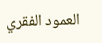العمود الفقري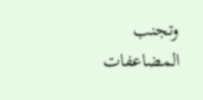وتجنب المضاعفات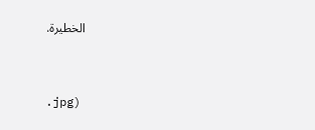الخطيرة.


.jpg)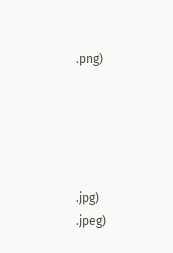.png)





.jpg)
.jpeg)